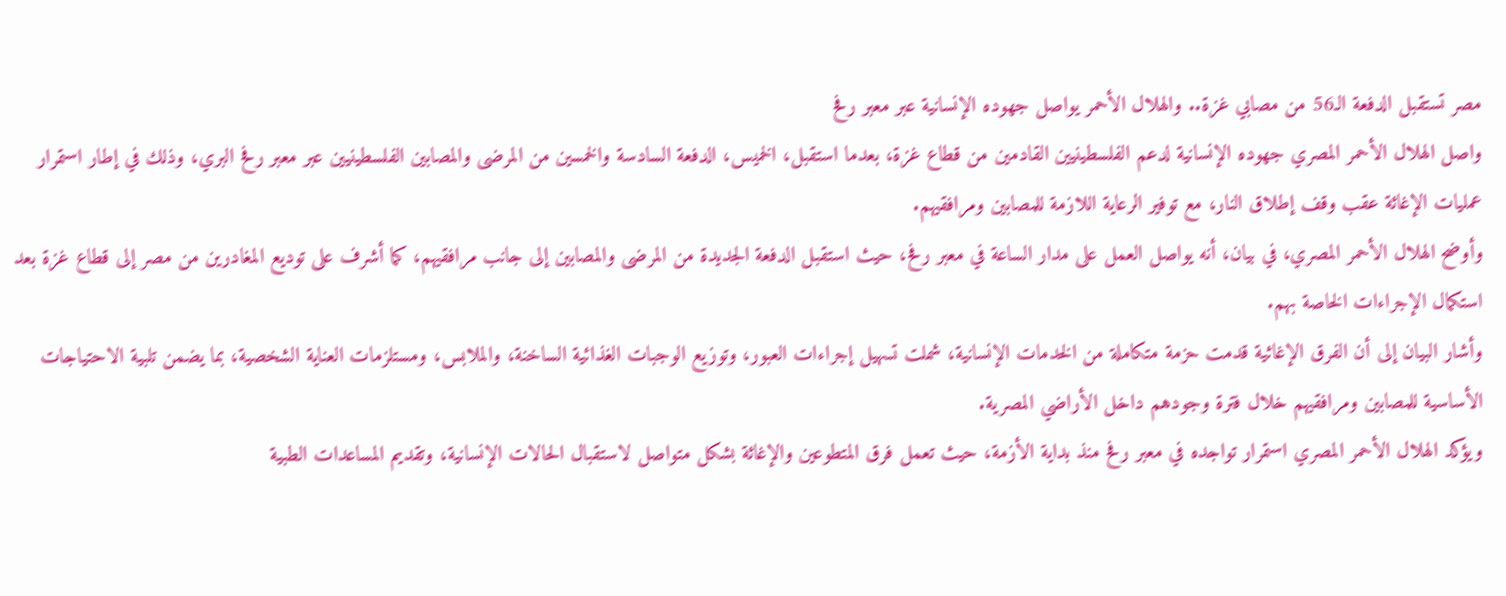مصر تستقبل الدفعة الـ56 من مصابي غزة.. والهلال الأحمر يواصل جهوده الإنسانية عبر معبر رفح
واصل الهلال الأحمر المصري جهوده الإنسانية لدعم الفلسطينيين القادمين من قطاع غزة، بعدما استقبل، الخميس، الدفعة السادسة والخمسين من المرضى والمصابين الفلسطينيين عبر معبر رفح البري، وذلك في إطار استمرار عمليات الإغاثة عقب وقف إطلاق النار، مع توفير الرعاية اللازمة للمصابين ومرافقيهم.
وأوضح الهلال الأحمر المصري، في بيان، أنه يواصل العمل على مدار الساعة في معبر رفح، حيث استقبل الدفعة الجديدة من المرضى والمصابين إلى جانب مرافقيهم، كما أشرف على توديع المغادرين من مصر إلى قطاع غزة بعد استكمال الإجراءات الخاصة بهم.
وأشار البيان إلى أن الفرق الإغاثية قدمت حزمة متكاملة من الخدمات الإنسانية، شملت تسهيل إجراءات العبور، وتوزيع الوجبات الغذائية الساخنة، والملابس، ومستلزمات العناية الشخصية، بما يضمن تلبية الاحتياجات الأساسية للمصابين ومرافقيهم خلال فترة وجودهم داخل الأراضي المصرية.
ويؤكد الهلال الأحمر المصري استمرار تواجده في معبر رفح منذ بداية الأزمة، حيث تعمل فرق المتطوعين والإغاثة بشكل متواصل لاستقبال الحالات الإنسانية، وتقديم المساعدات الطبية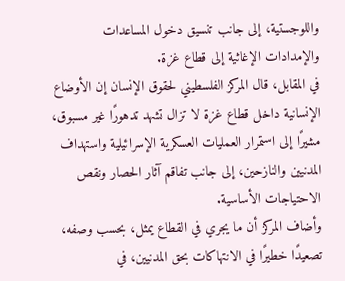واللوجستية، إلى جانب تنسيق دخول المساعدات والإمدادات الإغاثية إلى قطاع غزة.
في المقابل، قال المركز الفلسطيني لحقوق الإنسان إن الأوضاع الإنسانية داخل قطاع غزة لا تزال تشهد تدهورًا غير مسبوق، مشيرًا إلى استمرار العمليات العسكرية الإسرائيلية واستهداف المدنيين والنازحين، إلى جانب تفاقم آثار الحصار ونقص الاحتياجات الأساسية.
وأضاف المركز أن ما يجري في القطاع يمثل، بحسب وصفه، تصعيدًا خطيرًا في الانتهاكات بحق المدنيين، في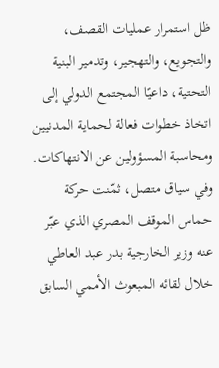ظل استمرار عمليات القصف، والتجويع، والتهجير، وتدمير البنية التحتية، داعيًا المجتمع الدولي إلى اتخاذ خطوات فعالة لحماية المدنيين ومحاسبة المسؤولين عن الانتهاكات.
وفي سياق متصل، ثمّنت حركة حماس الموقف المصري الذي عبّر عنه وزير الخارجية بدر عبد العاطي خلال لقائه المبعوث الأممي السابق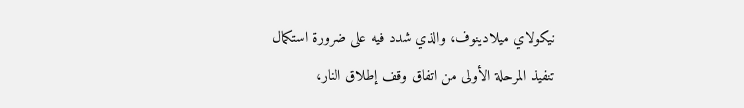نيكولاي ميلادينوف، والذي شدد فيه على ضرورة استكمال تنفيذ المرحلة الأولى من اتفاق وقف إطلاق النار،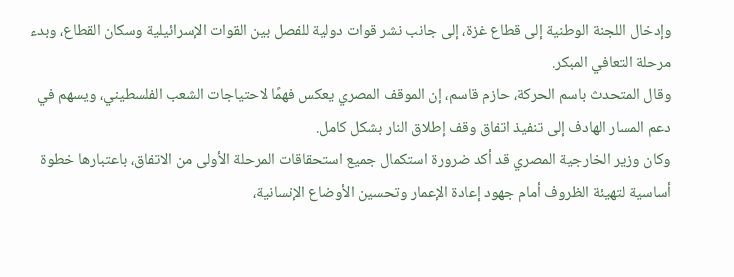وإدخال اللجنة الوطنية إلى قطاع غزة، إلى جانب نشر قوات دولية للفصل بين القوات الإسرائيلية وسكان القطاع، وبدء مرحلة التعافي المبكر.
وقال المتحدث باسم الحركة، حازم قاسم، إن الموقف المصري يعكس فهمًا لاحتياجات الشعب الفلسطيني، ويسهم في دعم المسار الهادف إلى تنفيذ اتفاق وقف إطلاق النار بشكل كامل.
وكان وزير الخارجية المصري قد أكد ضرورة استكمال جميع استحقاقات المرحلة الأولى من الاتفاق، باعتبارها خطوة أساسية لتهيئة الظروف أمام جهود إعادة الإعمار وتحسين الأوضاع الإنسانية،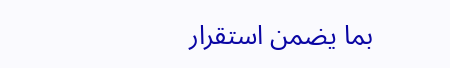بما يضمن استقرار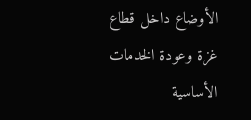الأوضاع داخل قطاع غزة وعودة الخدمات الأساسية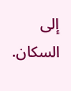إلى السكان.